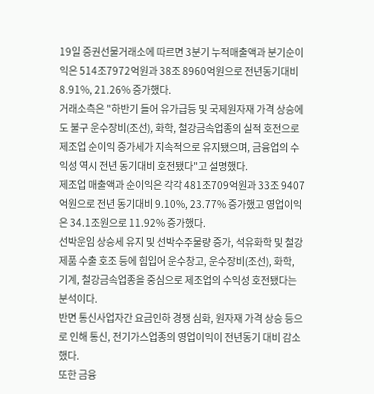19일 증권선물거래소에 따르면 3분기 누적매출액과 분기순이익은 514조7972억원과 38조 8960억원으로 전년동기대비 8.91%, 21.26% 증가했다.
거래소측은 "하반기 들어 유가급등 및 국제원자재 가격 상승에도 불구 운수장비(조선), 화학, 철강금속업종의 실적 호전으로 제조업 순이익 증가세가 지속적으로 유지됐으며, 금융업의 수익성 역시 전년 동기대비 호전됐다"고 설명했다.
제조업 매출액과 순이익은 각각 481조709억원과 33조 9407억원으로 전년 동기대비 9.10%, 23.77% 증가했고 영업이익은 34.1조원으로 11.92% 증가했다.
선박운임 상승세 유지 및 선박수주물량 증가, 석유화학 및 철강제품 수출 호조 등에 힘입어 운수창고, 운수장비(조선), 화학, 기계, 철강금속업종을 중심으로 제조업의 수익성 호전됐다는 분석이다.
반면 통신사업자간 요금인하 경쟁 심화, 원자재 가격 상승 등으로 인해 통신, 전기가스업종의 영업이익이 전년동기 대비 감소했다.
또한 금융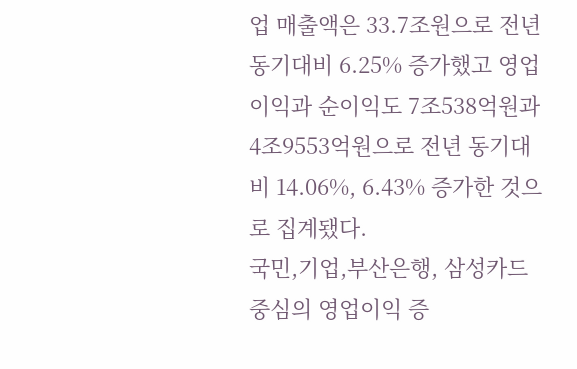업 매출액은 33.7조원으로 전년동기대비 6.25% 증가했고 영업이익과 순이익도 7조538억원과 4조9553억원으로 전년 동기대비 14.06%, 6.43% 증가한 것으로 집계됐다.
국민,기업,부산은행, 삼성카드 중심의 영업이익 증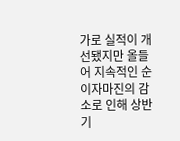가로 실적이 개선됐지만 올들어 지속적인 순이자마진의 감소로 인해 상반기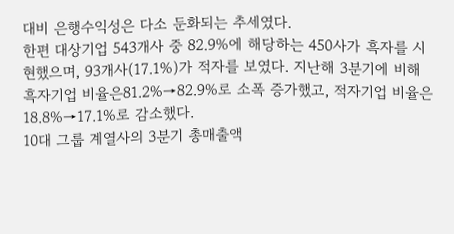대비 은행수익성은 다소 둔화되는 추세였다.
한편 대상기업 543개사 중 82.9%에 해당하는 450사가 흑자를 시현했으며, 93개사(17.1%)가 적자를 보였다. 지난해 3분기에 비해 흑자기업 비율은81.2%→82.9%로 소폭 증가했고, 적자기업 비율은 18.8%→17.1%로 감소했다.
10대 그룹 계열사의 3분기 총매출액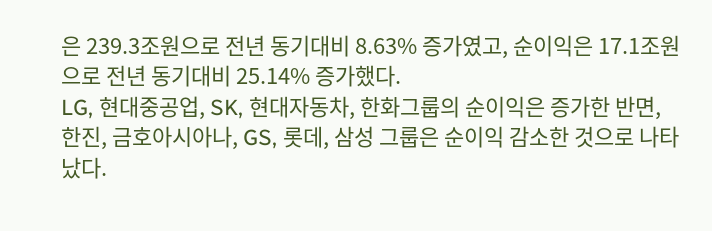은 239.3조원으로 전년 동기대비 8.63% 증가였고, 순이익은 17.1조원으로 전년 동기대비 25.14% 증가했다.
LG, 현대중공업, SK, 현대자동차, 한화그룹의 순이익은 증가한 반면, 한진, 금호아시아나, GS, 롯데, 삼성 그룹은 순이익 감소한 것으로 나타났다.